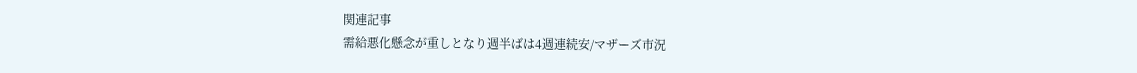関連記事
需給悪化懸念が重しとなり週半ばは4週連続安/マザーズ市況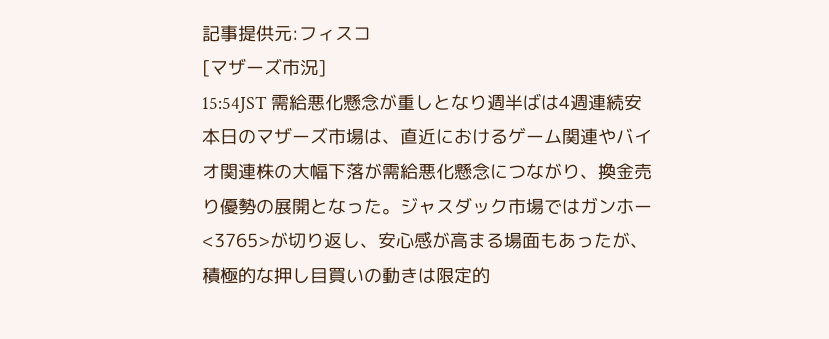記事提供元:フィスコ
[マザーズ市況]
15:54JST 需給悪化懸念が重しとなり週半ばは4週連続安
本日のマザーズ市場は、直近におけるゲーム関連やバイオ関連株の大幅下落が需給悪化懸念につながり、換金売り優勢の展開となった。ジャスダック市場ではガンホー<3765>が切り返し、安心感が高まる場面もあったが、積極的な押し目買いの動きは限定的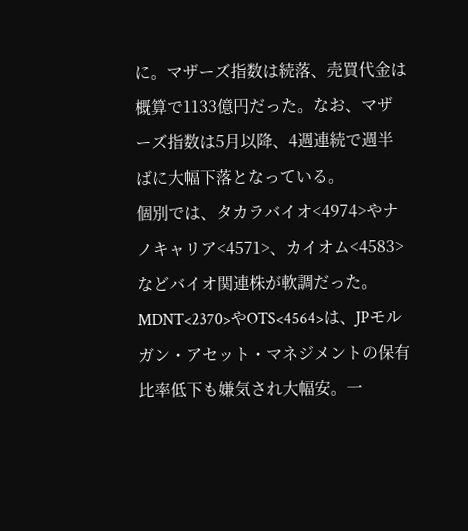に。マザーズ指数は続落、売買代金は概算で1133億円だった。なお、マザーズ指数は5月以降、4週連続で週半ばに大幅下落となっている。
個別では、タカラバイオ<4974>やナノキャリア<4571>、カイオム<4583>などバイオ関連株が軟調だった。MDNT<2370>やOTS<4564>は、JPモルガン・アセット・マネジメントの保有比率低下も嫌気され大幅安。一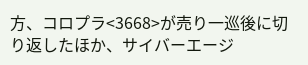方、コロプラ<3668>が売り一巡後に切り返したほか、サイバーエージ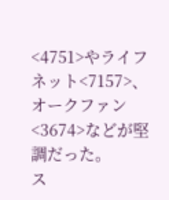<4751>やライフネット<7157>、オークファン<3674>などが堅調だった。
ス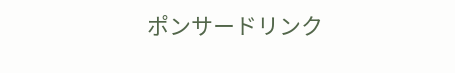ポンサードリンク